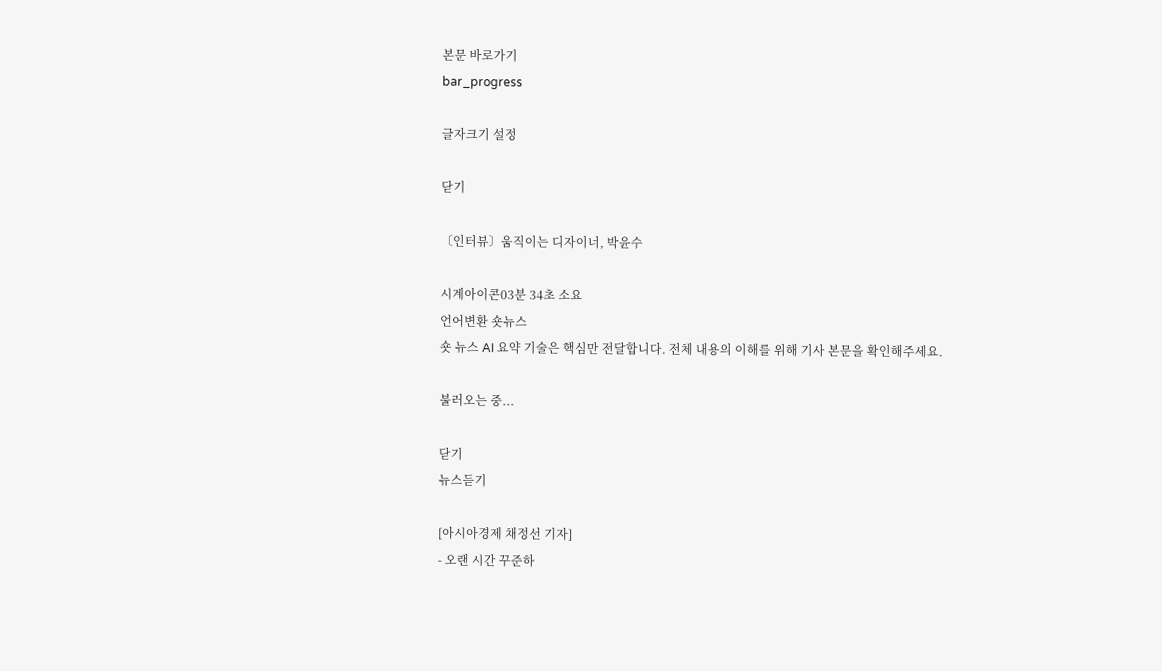본문 바로가기
bar_progress

글자크기 설정

닫기

〔인터뷰〕움직이는 디자이너, 박윤수

시계아이콘03분 34초 소요
언어변환 숏뉴스
숏 뉴스 AI 요약 기술은 핵심만 전달합니다. 전체 내용의 이해를 위해 기사 본문을 확인해주세요.

불러오는 중...

닫기
뉴스듣기

[아시아경제 채정선 기자]
- 오랜 시간 꾸준하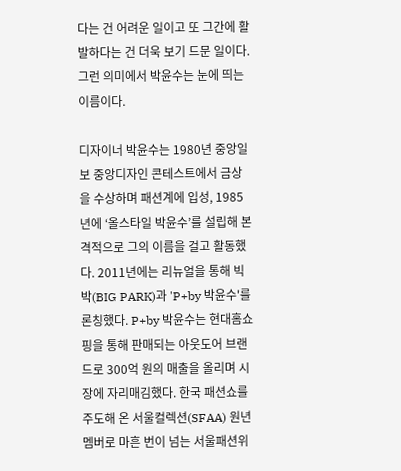다는 건 어려운 일이고 또 그간에 활발하다는 건 더욱 보기 드문 일이다. 그런 의미에서 박윤수는 눈에 띄는 이름이다.

디자이너 박윤수는 1980년 중앙일보 중앙디자인 콘테스트에서 금상을 수상하며 패션계에 입성, 1985년에 ‘올스타일 박윤수’를 설립해 본격적으로 그의 이름을 걸고 활동했다. 2011년에는 리뉴얼을 통해 빅 박(BIG PARK)과 'P+by 박윤수'를 론칭했다. P+by 박윤수는 현대홈쇼핑을 통해 판매되는 아웃도어 브랜드로 300억 원의 매출을 올리며 시장에 자리매김했다. 한국 패션쇼를 주도해 온 서울컬렉션(SFAA) 원년 멤버로 마흔 번이 넘는 서울패션위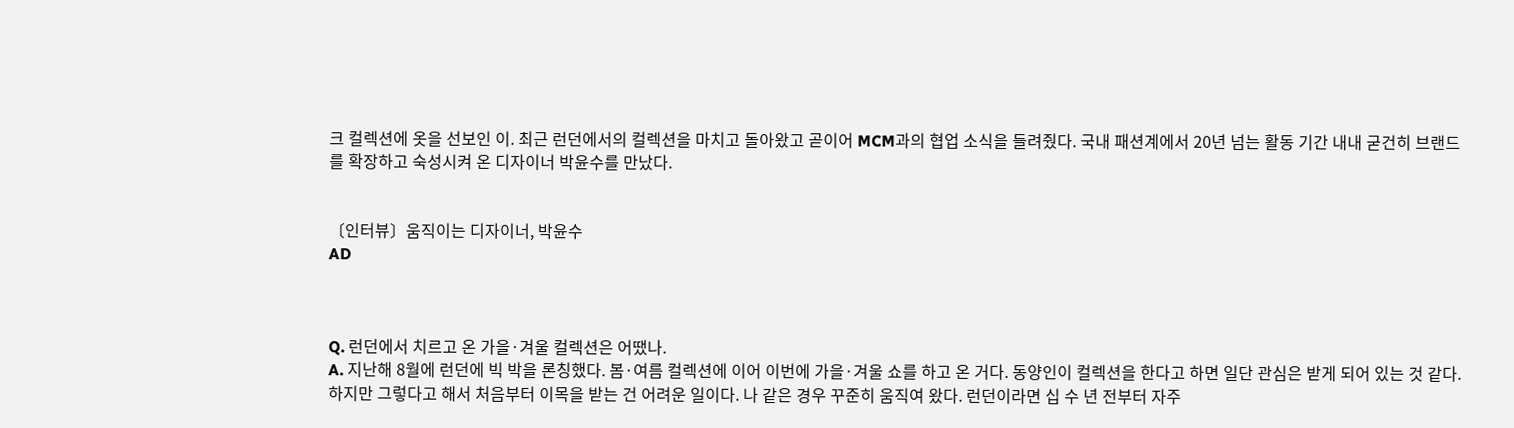크 컬렉션에 옷을 선보인 이. 최근 런던에서의 컬렉션을 마치고 돌아왔고 곧이어 MCM과의 협업 소식을 들려줬다. 국내 패션계에서 20년 넘는 활동 기간 내내 굳건히 브랜드를 확장하고 숙성시켜 온 디자이너 박윤수를 만났다.


〔인터뷰〕움직이는 디자이너, 박윤수
AD



Q. 런던에서 치르고 온 가을·겨울 컬렉션은 어땠나.
A. 지난해 8월에 런던에 빅 박을 론칭했다. 봄·여름 컬렉션에 이어 이번에 가을·겨울 쇼를 하고 온 거다. 동양인이 컬렉션을 한다고 하면 일단 관심은 받게 되어 있는 것 같다. 하지만 그렇다고 해서 처음부터 이목을 받는 건 어려운 일이다. 나 같은 경우 꾸준히 움직여 왔다. 런던이라면 십 수 년 전부터 자주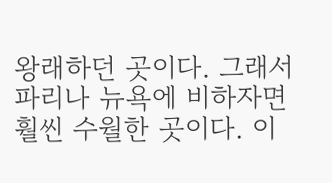왕래하던 곳이다. 그래서 파리나 뉴욕에 비하자면 훨씬 수월한 곳이다. 이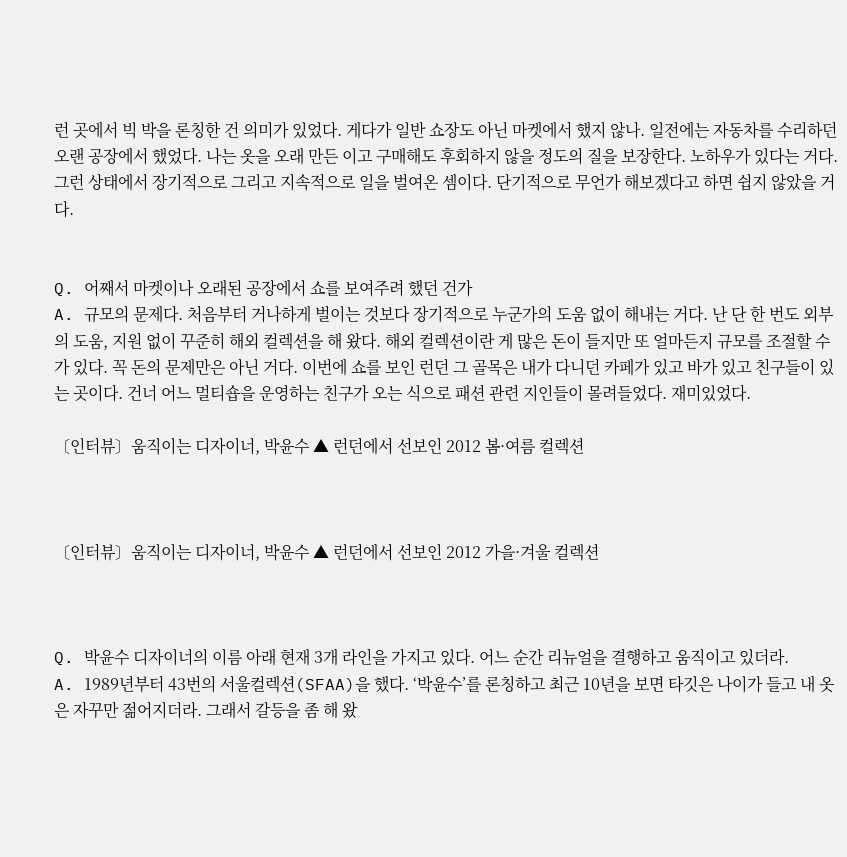런 곳에서 빅 박을 론칭한 건 의미가 있었다. 게다가 일반 쇼장도 아닌 마켓에서 했지 않나. 일전에는 자동차를 수리하던 오랜 공장에서 했었다. 나는 옷을 오래 만든 이고 구매해도 후회하지 않을 정도의 질을 보장한다. 노하우가 있다는 거다. 그런 상태에서 장기적으로 그리고 지속적으로 일을 벌여온 셈이다. 단기적으로 무언가 해보겠다고 하면 쉽지 않았을 거다.


Q. 어째서 마켓이나 오래된 공장에서 쇼를 보여주려 했던 건가
A. 규모의 문제다. 처음부터 거나하게 벌이는 것보다 장기적으로 누군가의 도움 없이 해내는 거다. 난 단 한 번도 외부의 도움, 지원 없이 꾸준히 해외 컬렉션을 해 왔다. 해외 컬렉션이란 게 많은 돈이 들지만 또 얼마든지 규모를 조절할 수가 있다. 꼭 돈의 문제만은 아닌 거다. 이번에 쇼를 보인 런던 그 골목은 내가 다니던 카페가 있고 바가 있고 친구들이 있는 곳이다. 건너 어느 멀티숍을 운영하는 친구가 오는 식으로 패션 관련 지인들이 몰려들었다. 재미있었다.

〔인터뷰〕움직이는 디자이너, 박윤수 ▲ 런던에서 선보인 2012 봄·여름 컬렉션



〔인터뷰〕움직이는 디자이너, 박윤수 ▲ 런던에서 선보인 2012 가을·겨울 컬렉션



Q. 박윤수 디자이너의 이름 아래 현재 3개 라인을 가지고 있다. 어느 순간 리뉴얼을 결행하고 움직이고 있더라.
A. 1989년부터 43번의 서울컬렉션(SFAA)을 했다. ‘박윤수’를 론칭하고 최근 10년을 보면 타깃은 나이가 들고 내 옷은 자꾸만 젊어지더라. 그래서 갈등을 좀 해 왔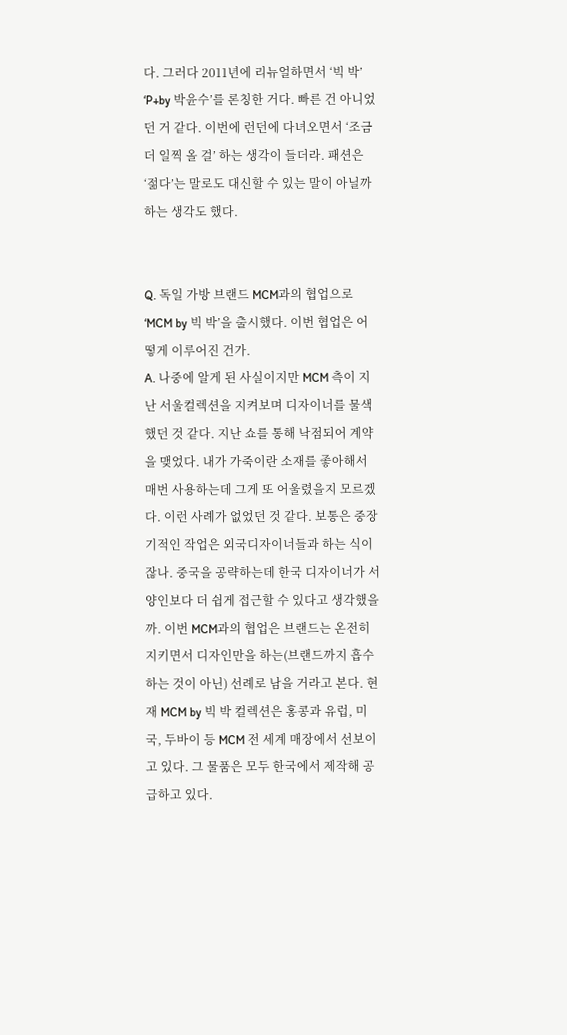다. 그러다 2011년에 리뉴얼하면서 ‘빅 박’ ‘P+by 박윤수’를 론칭한 거다. 빠른 건 아니었던 거 같다. 이번에 런던에 다녀오면서 ‘조금 더 일찍 올 걸’ 하는 생각이 들더라. 패션은 ‘젊다’는 말로도 대신할 수 있는 말이 아닐까 하는 생각도 했다.


Q. 독일 가방 브랜드 MCM과의 협업으로 ‘MCM by 빅 박’을 출시했다. 이번 협업은 어떻게 이루어진 건가.
A. 나중에 알게 된 사실이지만 MCM 측이 지난 서울컬렉션을 지켜보며 디자이너를 물색했던 것 같다. 지난 쇼를 통해 낙점되어 계약을 맺었다. 내가 가죽이란 소재를 좋아해서 매번 사용하는데 그게 또 어울렸을지 모르겠다. 이런 사례가 없었던 것 같다. 보통은 중장기적인 작업은 외국디자이너들과 하는 식이잖나. 중국을 공략하는데 한국 디자이너가 서양인보다 더 쉽게 접근할 수 있다고 생각했을까. 이번 MCM과의 협업은 브랜드는 온전히 지키면서 디자인만을 하는(브랜드까지 흡수하는 것이 아닌) 선례로 남을 거라고 본다. 현재 MCM by 빅 박 컬렉션은 홍콩과 유럽, 미국, 두바이 등 MCM 전 세계 매장에서 선보이고 있다. 그 물품은 모두 한국에서 제작해 공급하고 있다.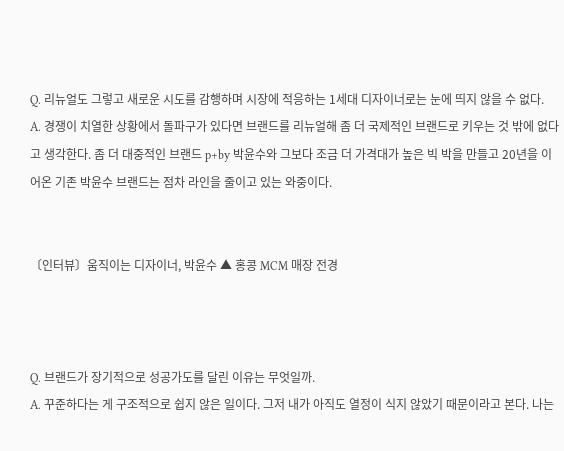Q. 리뉴얼도 그렇고 새로운 시도를 감행하며 시장에 적응하는 1세대 디자이너로는 눈에 띄지 않을 수 없다.
A. 경쟁이 치열한 상황에서 돌파구가 있다면 브랜드를 리뉴얼해 좀 더 국제적인 브랜드로 키우는 것 밖에 없다고 생각한다. 좀 더 대중적인 브랜드 p+by 박윤수와 그보다 조금 더 가격대가 높은 빅 박을 만들고 20년을 이어온 기존 박윤수 브랜드는 점차 라인을 줄이고 있는 와중이다.


〔인터뷰〕움직이는 디자이너, 박윤수 ▲ 홍콩 MCM 매장 전경



Q. 브랜드가 장기적으로 성공가도를 달린 이유는 무엇일까.
A. 꾸준하다는 게 구조적으로 쉽지 않은 일이다. 그저 내가 아직도 열정이 식지 않았기 때문이라고 본다. 나는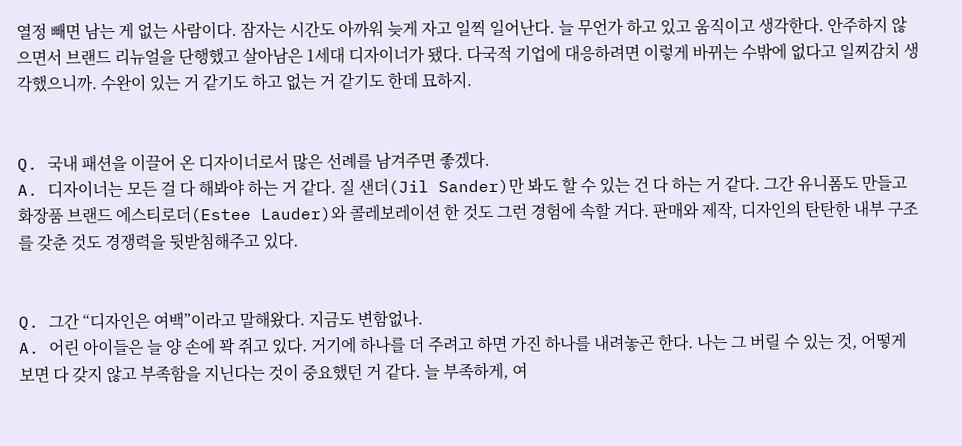열정 빼면 남는 게 없는 사람이다. 잠자는 시간도 아까워 늦게 자고 일찍 일어난다. 늘 무언가 하고 있고 움직이고 생각한다. 안주하지 않으면서 브랜드 리뉴얼을 단행했고 살아남은 1세대 디자이너가 됐다. 다국적 기업에 대응하려면 이렇게 바뀌는 수밖에 없다고 일찌감치 생각했으니까. 수완이 있는 거 같기도 하고 없는 거 같기도 한데 묘하지.


Q. 국내 패션을 이끌어 온 디자이너로서 많은 선례를 남겨주면 좋겠다.
A. 디자이너는 모든 걸 다 해봐야 하는 거 같다. 질 샌더(Jil Sander)만 봐도 할 수 있는 건 다 하는 거 같다. 그간 유니폼도 만들고 화장품 브랜드 에스티로더(Estee Lauder)와 콜레보레이션 한 것도 그런 경험에 속할 거다. 판매와 제작, 디자인의 탄탄한 내부 구조를 갖춘 것도 경쟁력을 뒷받침해주고 있다.


Q. 그간 “디자인은 여백”이라고 말해왔다. 지금도 변함없나.
A. 어린 아이들은 늘 양 손에 꽉 쥐고 있다. 거기에 하나를 더 주려고 하면 가진 하나를 내려놓곤 한다. 나는 그 버릴 수 있는 것, 어떻게 보면 다 갖지 않고 부족함을 지닌다는 것이 중요했던 거 같다. 늘 부족하게, 여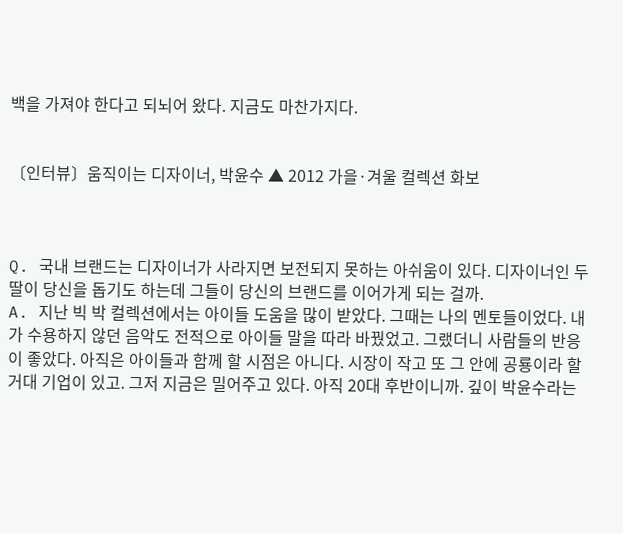백을 가져야 한다고 되뇌어 왔다. 지금도 마찬가지다.


〔인터뷰〕움직이는 디자이너, 박윤수 ▲ 2012 가을·겨울 컬렉션 화보



Q. 국내 브랜드는 디자이너가 사라지면 보전되지 못하는 아쉬움이 있다. 디자이너인 두 딸이 당신을 돕기도 하는데 그들이 당신의 브랜드를 이어가게 되는 걸까.
A. 지난 빅 박 컬렉션에서는 아이들 도움을 많이 받았다. 그때는 나의 멘토들이었다. 내가 수용하지 않던 음악도 전적으로 아이들 말을 따라 바꿨었고. 그랬더니 사람들의 반응이 좋았다. 아직은 아이들과 함께 할 시점은 아니다. 시장이 작고 또 그 안에 공룡이라 할 거대 기업이 있고. 그저 지금은 밀어주고 있다. 아직 20대 후반이니까. 깊이 박윤수라는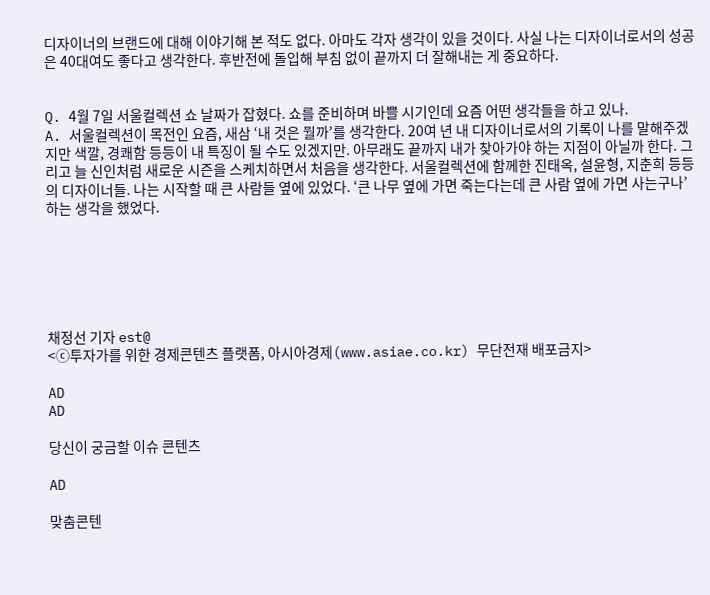디자이너의 브랜드에 대해 이야기해 본 적도 없다. 아마도 각자 생각이 있을 것이다. 사실 나는 디자이너로서의 성공은 40대여도 좋다고 생각한다. 후반전에 돌입해 부침 없이 끝까지 더 잘해내는 게 중요하다.


Q. 4월 7일 서울컬렉션 쇼 날짜가 잡혔다. 쇼를 준비하며 바쁠 시기인데 요즘 어떤 생각들을 하고 있나.
A. 서울컬렉션이 목전인 요즘, 새삼 ‘내 것은 뭘까’를 생각한다. 20여 년 내 디자이너로서의 기록이 나를 말해주겠지만 색깔, 경쾌함 등등이 내 특징이 될 수도 있겠지만. 아무래도 끝까지 내가 찾아가야 하는 지점이 아닐까 한다. 그리고 늘 신인처럼 새로운 시즌을 스케치하면서 처음을 생각한다. 서울컬렉션에 함께한 진태옥, 설윤형, 지춘희 등등의 디자이너들. 나는 시작할 때 큰 사람들 옆에 있었다. ‘큰 나무 옆에 가면 죽는다는데 큰 사람 옆에 가면 사는구나’ 하는 생각을 했었다.






채정선 기자 est@
<ⓒ투자가를 위한 경제콘텐츠 플랫폼, 아시아경제(www.asiae.co.kr) 무단전재 배포금지>

AD
AD

당신이 궁금할 이슈 콘텐츠

AD

맞춤콘텐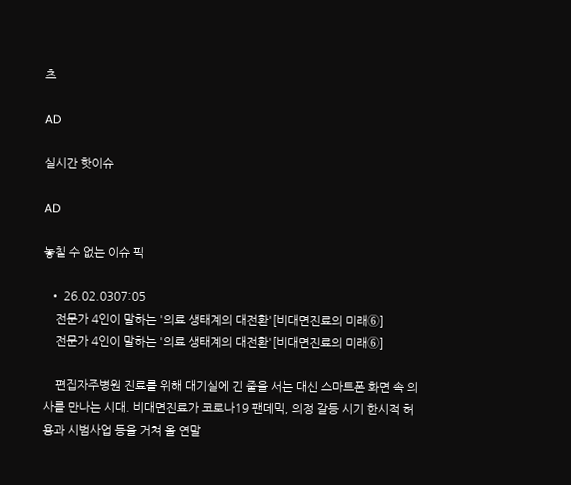츠

AD

실시간 핫이슈

AD

놓칠 수 없는 이슈 픽

  • 26.02.0307:05
    전문가 4인이 말하는 '의료 생태계의 대전환'[비대면진료의 미래⑥]
    전문가 4인이 말하는 '의료 생태계의 대전환'[비대면진료의 미래⑥]

    편집자주병원 진료를 위해 대기실에 긴 줄을 서는 대신 스마트폰 화면 속 의사를 만나는 시대. 비대면진료가 코로나19 팬데믹, 의정 갈등 시기 한시적 허용과 시범사업 등을 거쳐 올 연말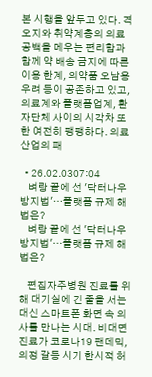본 시행을 앞두고 있다. 격오지와 취약계층의 의료 공백을 메우는 편리함과 함께 약 배송 금지에 따른 이용 한계, 의약품 오남용 우려 등이 공존하고 있고, 의료계와 플랫폼업계, 환자단체 사이의 시각차 또한 여전히 팽팽하다. 의료산업의 패

  • 26.02.0307:04
    벼랑 끝에 선 '닥터나우 방지법'…플랫폼 규제 해법은?
    벼랑 끝에 선 '닥터나우 방지법'…플랫폼 규제 해법은?

    편집자주병원 진료를 위해 대기실에 긴 줄을 서는 대신 스마트폰 화면 속 의사를 만나는 시대. 비대면진료가 코로나19 팬데믹, 의정 갈등 시기 한시적 허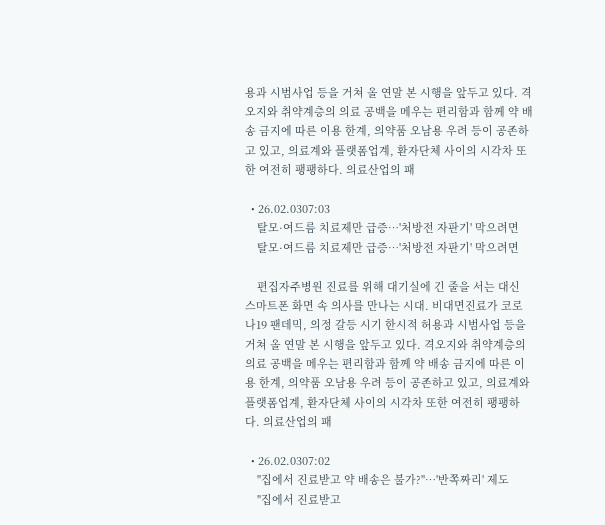용과 시범사업 등을 거쳐 올 연말 본 시행을 앞두고 있다. 격오지와 취약계층의 의료 공백을 메우는 편리함과 함께 약 배송 금지에 따른 이용 한계, 의약품 오남용 우려 등이 공존하고 있고, 의료계와 플랫폼업계, 환자단체 사이의 시각차 또한 여전히 팽팽하다. 의료산업의 패

  • 26.02.0307:03
    탈모·여드름 치료제만 급증…'처방전 자판기' 막으려면
    탈모·여드름 치료제만 급증…'처방전 자판기' 막으려면

    편집자주병원 진료를 위해 대기실에 긴 줄을 서는 대신 스마트폰 화면 속 의사를 만나는 시대. 비대면진료가 코로나19 팬데믹, 의정 갈등 시기 한시적 허용과 시범사업 등을 거쳐 올 연말 본 시행을 앞두고 있다. 격오지와 취약계층의 의료 공백을 메우는 편리함과 함께 약 배송 금지에 따른 이용 한계, 의약품 오남용 우려 등이 공존하고 있고, 의료계와 플랫폼업계, 환자단체 사이의 시각차 또한 여전히 팽팽하다. 의료산업의 패

  • 26.02.0307:02
    "집에서 진료받고 약 배송은 불가?"…'반쪽짜리' 제도
    "집에서 진료받고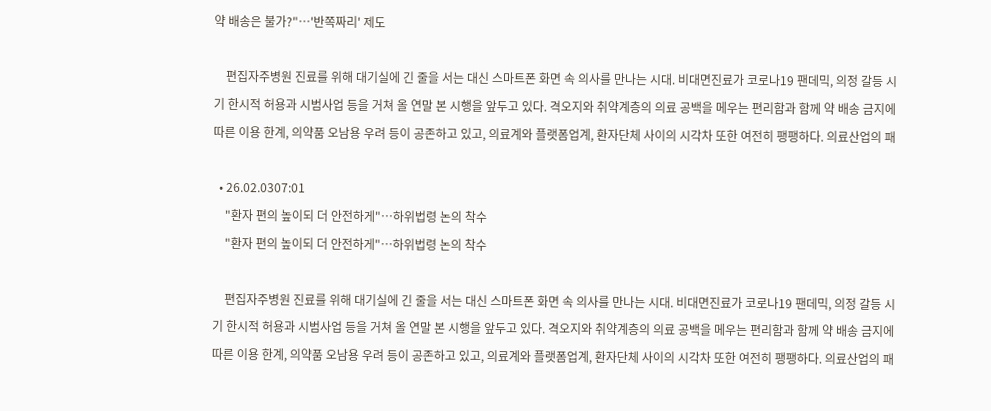약 배송은 불가?"…'반쪽짜리' 제도

    편집자주병원 진료를 위해 대기실에 긴 줄을 서는 대신 스마트폰 화면 속 의사를 만나는 시대. 비대면진료가 코로나19 팬데믹, 의정 갈등 시기 한시적 허용과 시범사업 등을 거쳐 올 연말 본 시행을 앞두고 있다. 격오지와 취약계층의 의료 공백을 메우는 편리함과 함께 약 배송 금지에 따른 이용 한계, 의약품 오남용 우려 등이 공존하고 있고, 의료계와 플랫폼업계, 환자단체 사이의 시각차 또한 여전히 팽팽하다. 의료산업의 패

  • 26.02.0307:01
    "환자 편의 높이되 더 안전하게"…하위법령 논의 착수
    "환자 편의 높이되 더 안전하게"…하위법령 논의 착수

    편집자주병원 진료를 위해 대기실에 긴 줄을 서는 대신 스마트폰 화면 속 의사를 만나는 시대. 비대면진료가 코로나19 팬데믹, 의정 갈등 시기 한시적 허용과 시범사업 등을 거쳐 올 연말 본 시행을 앞두고 있다. 격오지와 취약계층의 의료 공백을 메우는 편리함과 함께 약 배송 금지에 따른 이용 한계, 의약품 오남용 우려 등이 공존하고 있고, 의료계와 플랫폼업계, 환자단체 사이의 시각차 또한 여전히 팽팽하다. 의료산업의 패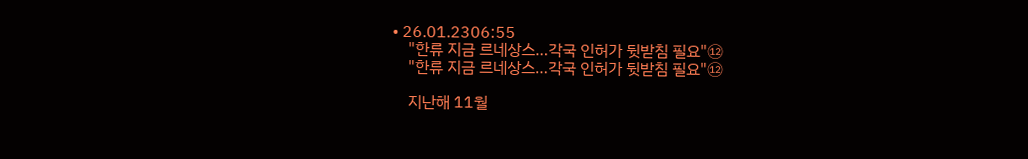• 26.01.2306:55
    "한류 지금 르네상스…각국 인허가 뒷받침 필요"⑫
    "한류 지금 르네상스…각국 인허가 뒷받침 필요"⑫

    지난해 11월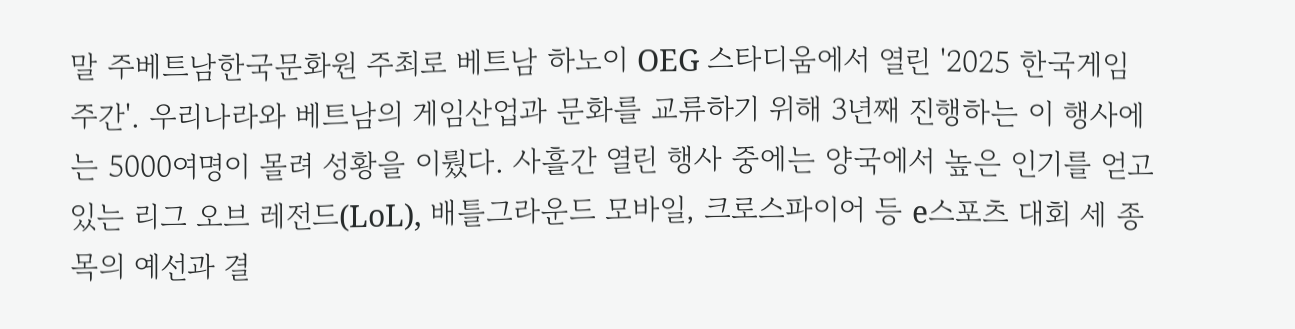말 주베트남한국문화원 주최로 베트남 하노이 OEG 스타디움에서 열린 '2025 한국게임주간'. 우리나라와 베트남의 게임산업과 문화를 교류하기 위해 3년째 진행하는 이 행사에는 5000여명이 몰려 성황을 이뤘다. 사흘간 열린 행사 중에는 양국에서 높은 인기를 얻고 있는 리그 오브 레전드(LoL), 배틀그라운드 모바일, 크로스파이어 등 e스포츠 대회 세 종목의 예선과 결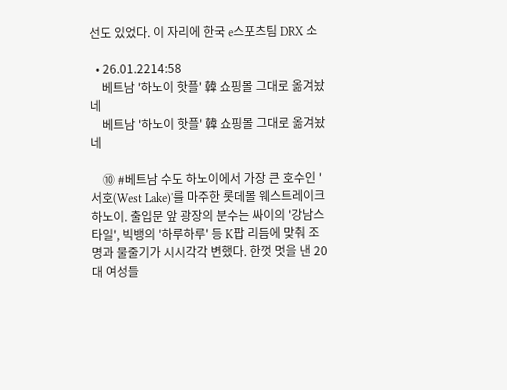선도 있었다. 이 자리에 한국 e스포츠팀 DRX 소

  • 26.01.2214:58
    베트남 '하노이 핫플' 韓 쇼핑몰 그대로 옮겨놨네
    베트남 '하노이 핫플' 韓 쇼핑몰 그대로 옮겨놨네

    ⑩ #베트남 수도 하노이에서 가장 큰 호수인 '서호(West Lake)'를 마주한 롯데몰 웨스트레이크 하노이. 출입문 앞 광장의 분수는 싸이의 '강남스타일', 빅뱅의 '하루하루' 등 K팝 리듬에 맞춰 조명과 물줄기가 시시각각 변했다. 한껏 멋을 낸 20대 여성들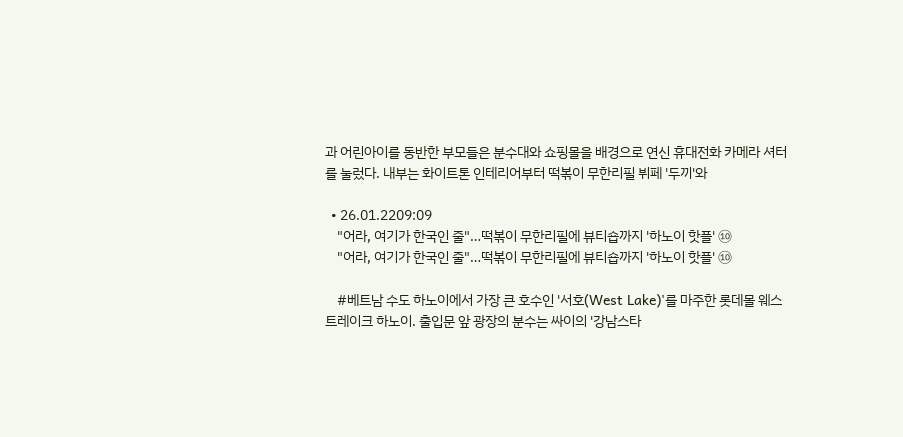과 어린아이를 동반한 부모들은 분수대와 쇼핑몰을 배경으로 연신 휴대전화 카메라 셔터를 눌렀다. 내부는 화이트톤 인테리어부터 떡볶이 무한리필 뷔페 '두끼'와

  • 26.01.2209:09
    "어라, 여기가 한국인 줄"…떡볶이 무한리필에 뷰티숍까지 '하노이 핫플' ⑩
    "어라, 여기가 한국인 줄"…떡볶이 무한리필에 뷰티숍까지 '하노이 핫플' ⑩

    #베트남 수도 하노이에서 가장 큰 호수인 '서호(West Lake)'를 마주한 롯데몰 웨스트레이크 하노이. 출입문 앞 광장의 분수는 싸이의 '강남스타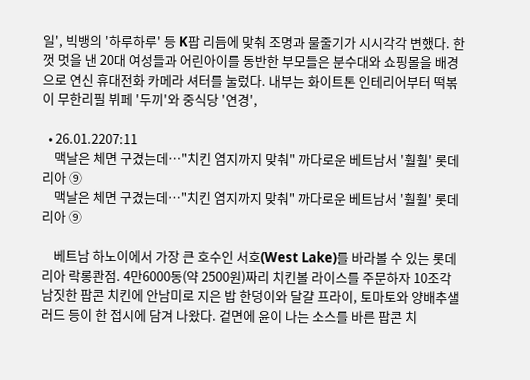일', 빅뱅의 '하루하루' 등 K팝 리듬에 맞춰 조명과 물줄기가 시시각각 변했다. 한껏 멋을 낸 20대 여성들과 어린아이를 동반한 부모들은 분수대와 쇼핑몰을 배경으로 연신 휴대전화 카메라 셔터를 눌렀다. 내부는 화이트톤 인테리어부터 떡볶이 무한리필 뷔페 '두끼'와 중식당 '연경',

  • 26.01.2207:11
    맥날은 체면 구겼는데…"치킨 염지까지 맞춰" 까다로운 베트남서 '훨훨' 롯데리아 ⑨
    맥날은 체면 구겼는데…"치킨 염지까지 맞춰" 까다로운 베트남서 '훨훨' 롯데리아 ⑨

    베트남 하노이에서 가장 큰 호수인 서호(West Lake)를 바라볼 수 있는 롯데리아 락롱콴점. 4만6000동(약 2500원)짜리 치킨볼 라이스를 주문하자 10조각 남짓한 팝콘 치킨에 안남미로 지은 밥 한덩이와 달걀 프라이, 토마토와 양배추샐러드 등이 한 접시에 담겨 나왔다. 겉면에 윤이 나는 소스를 바른 팝콘 치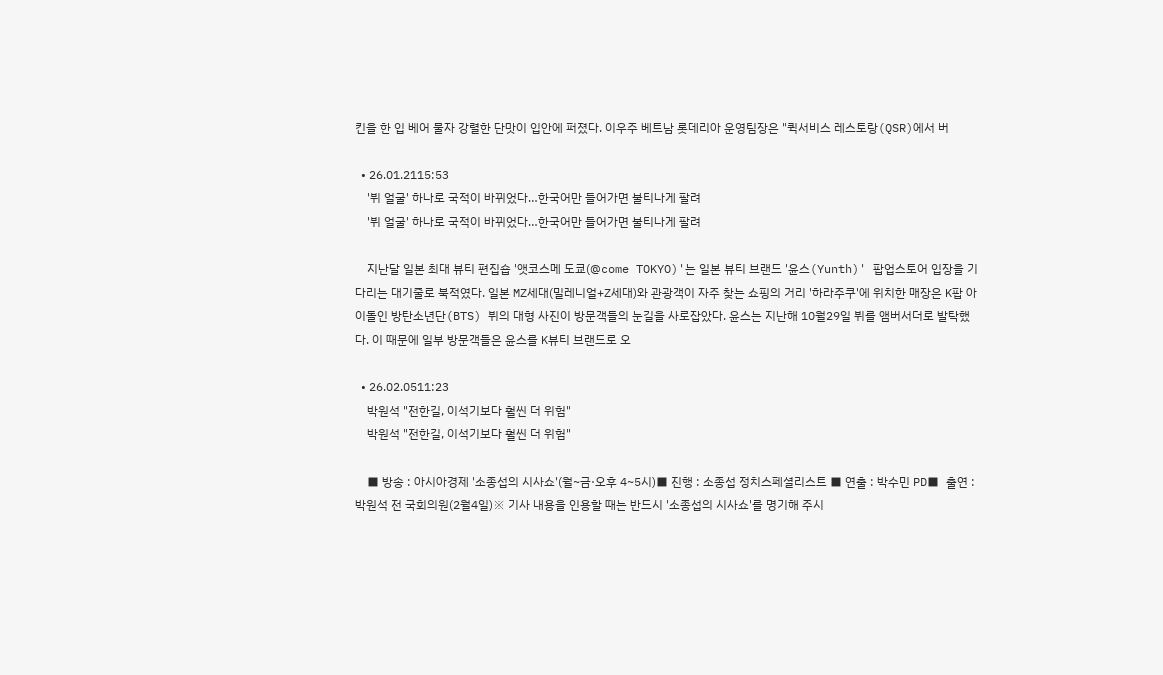킨을 한 입 베어 물자 강렬한 단맛이 입안에 퍼졌다. 이우주 베트남 롯데리아 운영팀장은 "퀵서비스 레스토랑(QSR)에서 버

  • 26.01.2115:53
    '뷔 얼굴' 하나로 국적이 바뀌었다…한국어만 들어가면 불티나게 팔려
    '뷔 얼굴' 하나로 국적이 바뀌었다…한국어만 들어가면 불티나게 팔려

    지난달 일본 최대 뷰티 편집숍 '앳코스메 도쿄(@come TOKYO)'는 일본 뷰티 브랜드 '윤스(Yunth)' 팝업스토어 입장을 기다리는 대기줄로 북적였다. 일본 MZ세대(밀레니얼+Z세대)와 관광객이 자주 찾는 쇼핑의 거리 '하라주쿠'에 위치한 매장은 K팝 아이돌인 방탄소년단(BTS) 뷔의 대형 사진이 방문객들의 눈길을 사로잡았다. 윤스는 지난해 10월29일 뷔를 앰버서더로 발탁했다. 이 때문에 일부 방문객들은 윤스를 K뷰티 브랜드로 오

  • 26.02.0511:23
    박원석 "전한길, 이석기보다 훨씬 더 위험"
    박원석 "전한길, 이석기보다 훨씬 더 위험"

    ■ 방송 : 아시아경제 '소종섭의 시사쇼'(월~금·오후 4~5시)■ 진행 : 소종섭 정치스페셜리스트 ■ 연출 : 박수민 PD■ 출연 : 박원석 전 국회의원(2월4일)※ 기사 내용을 인용할 때는 반드시 '소종섭의 시사쇼'를 명기해 주시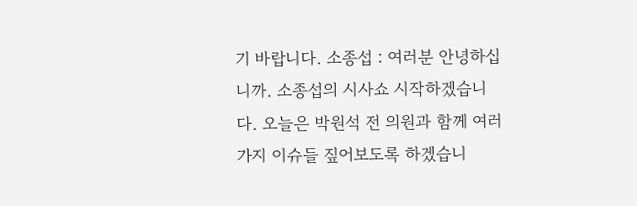기 바랍니다. 소종섭 : 여러분 안녕하십니까. 소종섭의 시사쇼 시작하겠습니다. 오늘은 박원석 전 의원과 함께 여러 가지 이슈들 짚어보도록 하겠습니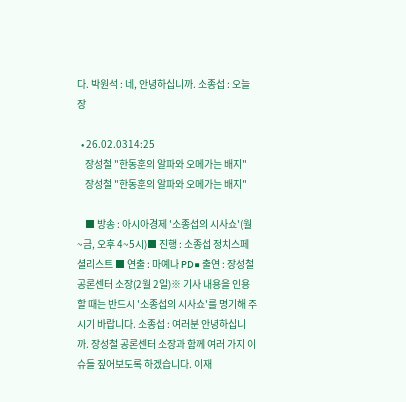다. 박원석 : 네, 안녕하십니까. 소종섭 : 오늘 장

  • 26.02.0314:25
    장성철 "한동훈의 알파와 오메가는 배지"
    장성철 "한동훈의 알파와 오메가는 배지"

    ■ 방송 : 아시아경제 '소종섭의 시사쇼'(월~금, 오후 4~5시)■ 진행 : 소종섭 정치스페셜리스트 ■ 연출 : 마예나 PD■ 출연 : 장성철 공론센터 소장(2월 2일)※ 기사 내용을 인용할 때는 반드시 '소종섭의 시사쇼'를 명기해 주시기 바랍니다. 소종섭 : 여러분 안녕하십니까. 장성철 공론센터 소장과 함께 여러 가지 이슈들 짚어보도록 하겠습니다. 이재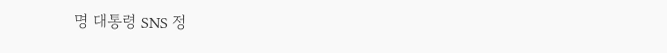명 대통령 SNS 정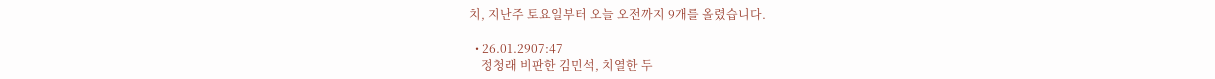치, 지난주 토요일부터 오늘 오전까지 9개를 올렸습니다.

  • 26.01.2907:47
    정청래 비판한 김민석, 치열한 두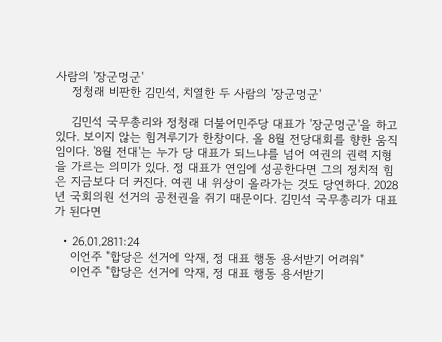사람의 '장군멍군'
    정청래 비판한 김민석, 치열한 두 사람의 '장군멍군'

    김민석 국무총리와 정청래 더불어민주당 대표가 '장군멍군'을 하고 있다. 보이지 않는 힘겨루기가 한창이다. 올 8월 전당대회를 향한 움직임이다. '8월 전대'는 누가 당 대표가 되느냐를 넘어 여권의 권력 지형을 가르는 의미가 있다. 정 대표가 연임에 성공한다면 그의 정치적 힘은 지금보다 더 커진다. 여권 내 위상이 올라가는 것도 당연하다. 2028년 국회의원 선거의 공천권을 쥐기 때문이다. 김민석 국무총리가 대표가 된다면

  • 26.01.2811:24
    이언주 "합당은 선거에 악재, 정 대표 행동 용서받기 어려워"
    이언주 "합당은 선거에 악재, 정 대표 행동 용서받기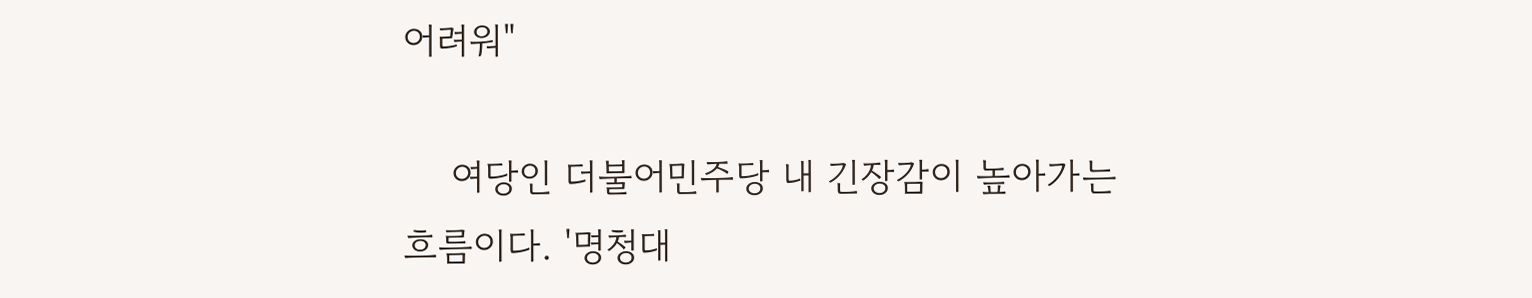어려워"

    여당인 더불어민주당 내 긴장감이 높아가는 흐름이다. '명청대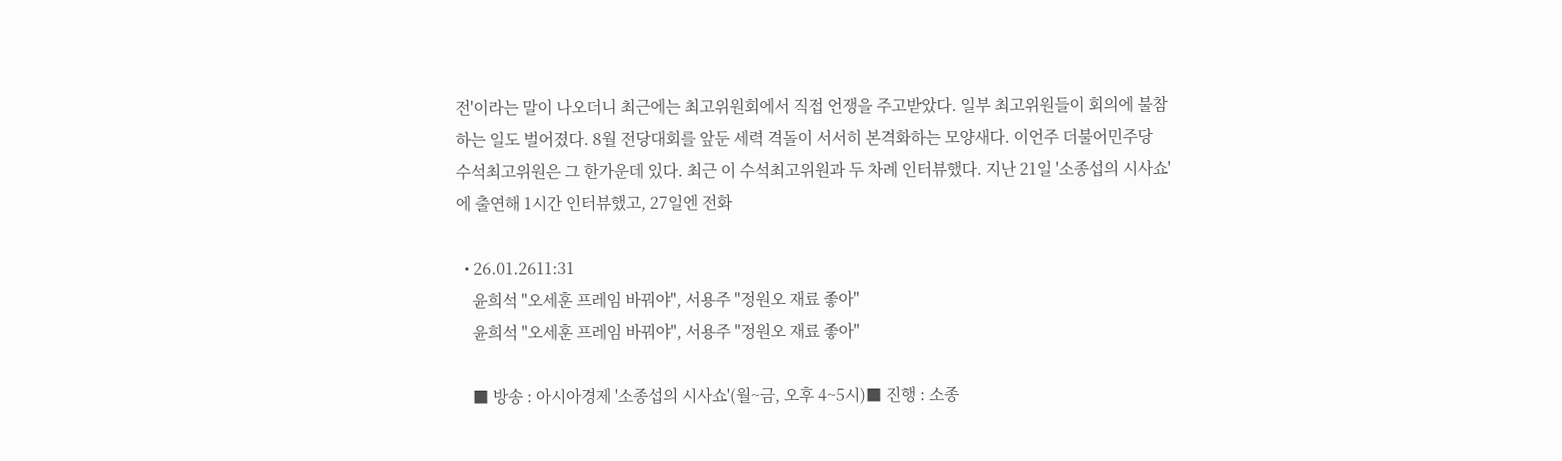전'이라는 말이 나오더니 최근에는 최고위원회에서 직접 언쟁을 주고받았다. 일부 최고위원들이 회의에 불참하는 일도 벌어졌다. 8월 전당대회를 앞둔 세력 격돌이 서서히 본격화하는 모양새다. 이언주 더불어민주당 수석최고위원은 그 한가운데 있다. 최근 이 수석최고위원과 두 차례 인터뷰했다. 지난 21일 '소종섭의 시사쇼'에 출연해 1시간 인터뷰했고, 27일엔 전화

  • 26.01.2611:31
    윤희석 "오세훈 프레임 바꿔야", 서용주 "정원오 재료 좋아"
    윤희석 "오세훈 프레임 바꿔야", 서용주 "정원오 재료 좋아"

    ■ 방송 : 아시아경제 '소종섭의 시사쇼'(월~금, 오후 4~5시)■ 진행 : 소종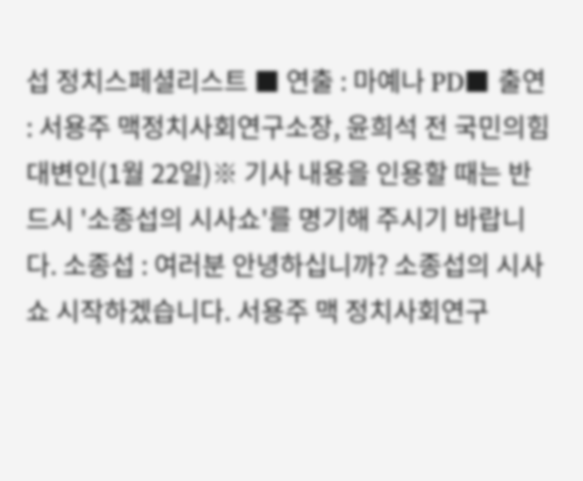섭 정치스페셜리스트 ■ 연출 : 마예나 PD■ 출연 : 서용주 맥정치사회연구소장, 윤희석 전 국민의힘 대변인(1월 22일)※ 기사 내용을 인용할 때는 반드시 '소종섭의 시사쇼'를 명기해 주시기 바랍니다. 소종섭 : 여러분 안녕하십니까? 소종섭의 시사쇼 시작하겠습니다. 서용주 맥 정치사회연구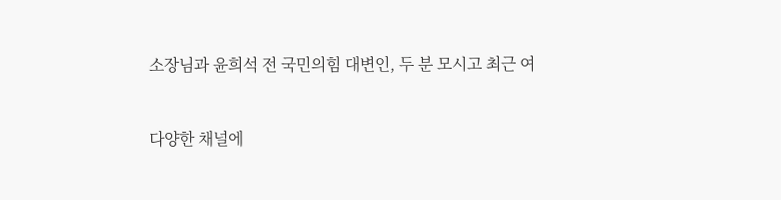소장님과 윤희석 전 국민의힘 대변인, 두 분 모시고 최근 여


다양한 채널에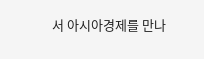서 아시아경제를 만나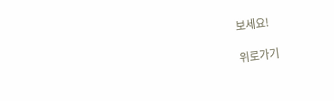보세요!

위로가기